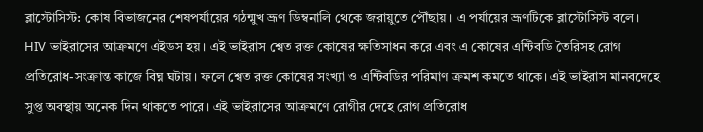ব্লাস্টোসিস্ট: কোষ বিভাজনের শেষপর্যায়ের গঠন্মুখ ভ্রূণ ডিম্বনালি থেকে জরায়ুতে পৌঁছায়। এ পর্যায়ের ভ্রূণটিকে ব্লাস্টোসিস্ট বলে।
HIV ভাইরাসের আক্রমণে এইডস হয়। এই ভাইরাস শ্বেত রক্ত কোষের ক্ষতিসাধন করে এবং এ কোষের এন্টিবডি তৈরিসহ রোগ প্রতিরোধ-সংক্রান্ত কাজে বিঘ্ন ঘটায়। ফলে শ্বেত রক্ত কোষের সংখ্যা ও এন্টিবডির পরিমাণ ক্রমশ কমতে থাকে। এই ভাইরাস মানবদেহে সুপ্ত অবস্থায় অনেক দিন থাকতে পারে। এই ভাইরাসের আক্রমণে রোগীর দেহে রোগ প্রতিরোধ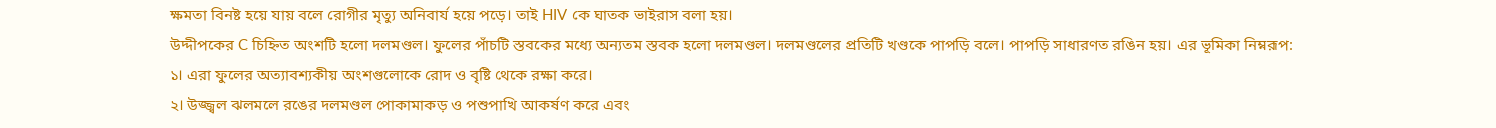ক্ষমতা বিনষ্ট হয়ে যায় বলে রোগীর মৃত্যু অনিবার্য হয়ে পড়ে। তাই HIV কে ঘাতক ভাইরাস বলা হয়।
উদ্দীপকের C চিহ্নিত অংশটি হলো দলমণ্ডল। ফুলের পাঁচটি স্তবকের মধ্যে অন্যতম স্তবক হলো দলমণ্ডল। দলমণ্ডলের প্রতিটি খণ্ডকে পাপড়ি বলে। পাপড়ি সাধারণত রঙিন হয়। এর ভূমিকা নিম্নরূপ:
১। এরা ফুলের অত্যাবশ্যকীয় অংশগুলোকে রোদ ও বৃষ্টি থেকে রক্ষা করে।
২। উজ্জ্বল ঝলমলে রঙের দলমণ্ডল পোকামাকড় ও পশুপাখি আকর্ষণ করে এবং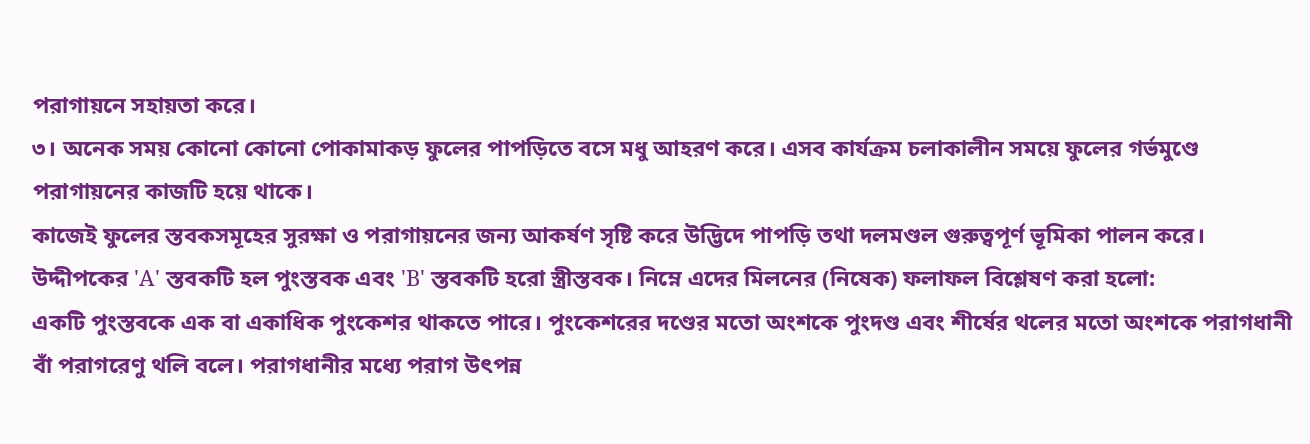পরাগায়নে সহায়তা করে।
৩। অনেক সময় কোনো কোনো পোকামাকড় ফুলের পাপড়িতে বসে মধু আহরণ করে। এসব কার্যক্রম চলাকালীন সময়ে ফুলের গর্ভমুণ্ডে পরাগায়নের কাজটি হয়ে থাকে।
কাজেই ফুলের স্তবকসমূহের সুরক্ষা ও পরাগায়নের জন্য আকর্ষণ সৃষ্টি করে উদ্ভিদে পাপড়ি তথা দলমণ্ডল গুরুত্বপূর্ণ ভূমিকা পালন করে।
উদ্দীপকের 'A' স্তবকটি হল পুংস্তবক এবং 'B' স্তবকটি হরো স্ত্রীস্তবক। নিম্নে এদের মিলনের (নিষেক) ফলাফল বিশ্লেষণ করা হলো:
একটি পুংস্তবকে এক বা একাধিক পুংকেশর থাকতে পারে। পুংকেশরের দণ্ডের মতো অংশকে পুংদণ্ড এবং শীর্ষের থলের মতো অংশকে পরাগধানী বাঁ পরাগরেণু থলি বলে। পরাগধানীর মধ্যে পরাগ উৎপন্ন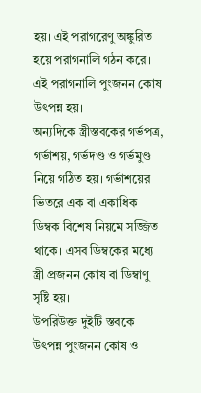হয়। এই পরাগরেণু অঙ্কুরিত হয়ে পরাগনালি গঠন করে। এই পরাগনালি পুংজনন কোষ উৎপন্ন হয়।
অন্যদিকে স্ত্রীস্তবকের গর্ভপত্র, গর্ভাশয়, গর্ভদণ্ড ও গর্ভমুণ্ড নিয়ে গঠিত হয়। গর্ভাশয়ের ভিতরে এক বা একাধিক ডিম্বক বিশেষ নিয়মে সজ্জিত থাকে। এসব ডিম্বকের মধ্যে স্ত্রী প্রজনন কোষ বা ডিম্বাণু সৃষ্টি হয়।
উপরিউক্ত দুইটি স্তবকে উৎপন্ন পুংজনন কোষ ও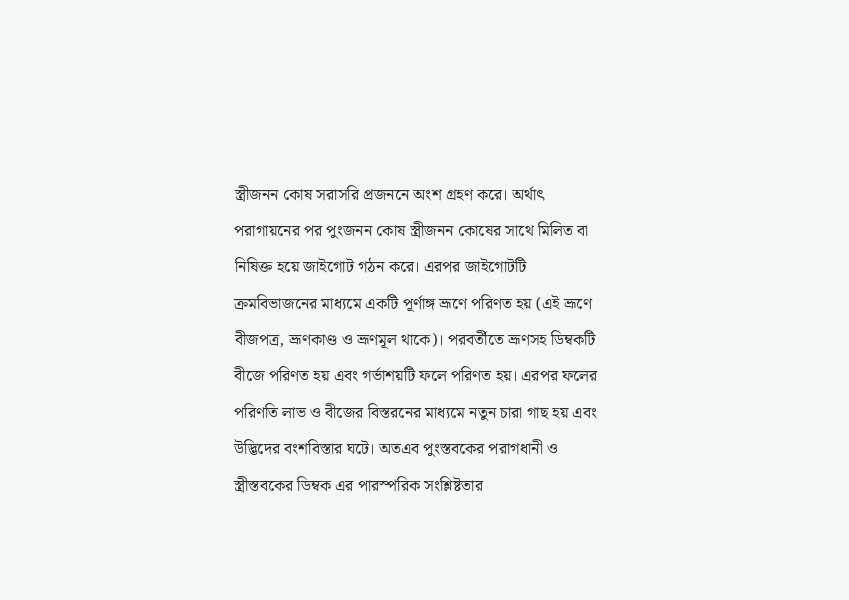স্ত্রীজনন কোষ সরাসরি প্রজননে অংশ গ্রহণ করে। অর্থাৎ পরাগায়নের পর পুংজনন কোষ স্ত্রীজনন কোষের সাথে মিলিত বা নিষিক্ত হয়ে জাইগোট গঠন করে। এরপর জাইগোটটি ক্রমবিভাজনের মাধ্যমে একটি পূর্ণাঙ্গ ভ্রূণে পরিণত হয় (এই ভ্রূণে বীজপত্র, ভ্রূণকাণ্ড ও ভ্রূণমূল থাকে)। পরবর্তীতে ভ্রূণসহ ডিম্বকটি বীজে পরিণত হয় এবং গর্ভাশয়টি ফলে পরিণত হয়। এরপর ফলের পরিণতি লাভ ও বীজের বিস্তরনের মাধ্যমে নতুন চারা গাছ হয় এবং উদ্ভিদের বংশবিস্তার ঘটে। অতএব পুংস্তবকের পরাগধানী ও স্ত্রীস্তবকের ডিম্বক এর পারস্পরিক সংশ্লিষ্টতার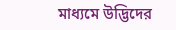মাধ্যমে উদ্ভিদের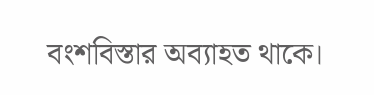বংশবিস্তার অব্যাহত থাকে।